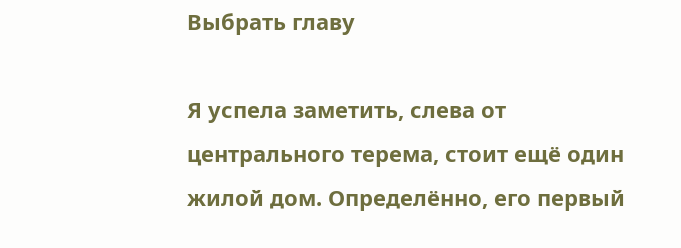Выбрать главу

Я успела заметить, слева от центрального терема, стоит ещё один жилой дом. Определённо, его первый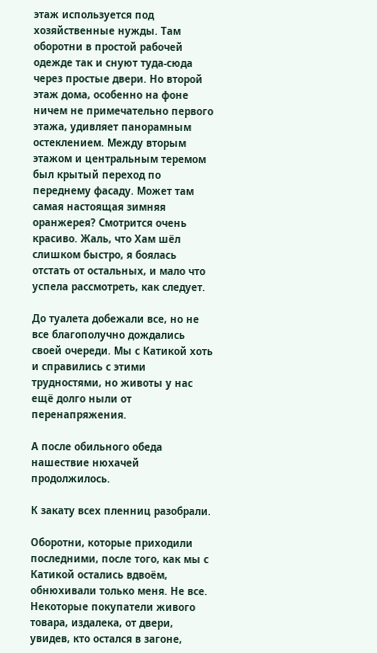этаж используется под хозяйственные нужды. Там оборотни в простой рабочей одежде так и снуют туда-сюда через простые двери. Но второй этаж дома, особенно на фоне ничем не примечательно первого этажа, удивляет панорамным остеклением. Между вторым этажом и центральным теремом был крытый переход по переднему фасаду. Может там самая настоящая зимняя оранжерея? Смотрится очень красиво. Жаль, что Хам шёл слишком быстро, я боялась отстать от остальных, и мало что успела рассмотреть, как следует.

До туалета добежали все, но не все благополучно дождались своей очереди. Мы с Катикой хоть и справились с этими трудностями, но животы у нас ещё долго ныли от перенапряжения.

А после обильного обеда нашествие нюхачей продолжилось.

К закату всех пленниц разобрали.

Оборотни, которые приходили последними, после того, как мы с Катикой остались вдвоём, обнюхивали только меня. Не все. Некоторые покупатели живого товара, издалека, от двери, увидев, кто остался в загоне,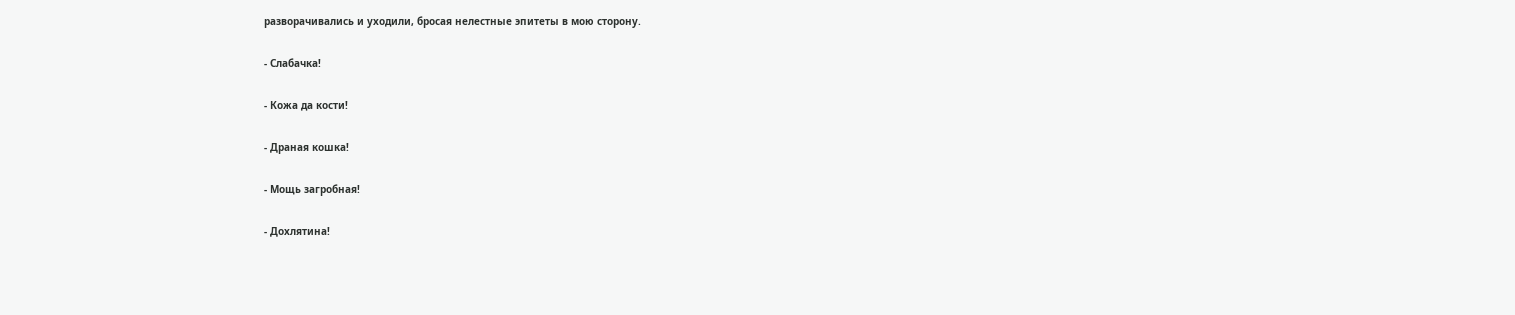разворачивались и уходили, бросая нелестные эпитеты в мою сторону.

- Слабачка!

- Кожа да кости!

- Драная кошка!

- Мощь загробная!

- Дохлятина!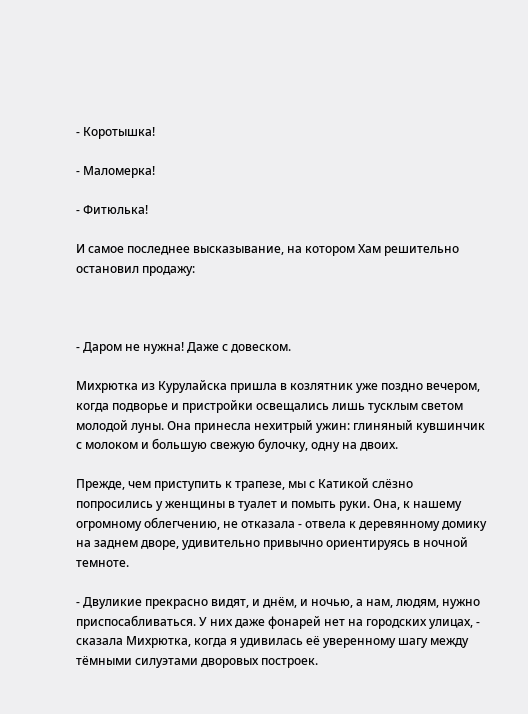- Коротышка!

- Маломерка!

- Фитюлька!

И самое последнее высказывание, на котором Хам решительно остановил продажу:



- Даром не нужна! Даже с довеском.

Михрютка из Курулайска пришла в козлятник уже поздно вечером, когда подворье и пристройки освещались лишь тусклым светом молодой луны. Она принесла нехитрый ужин: глиняный кувшинчик с молоком и большую свежую булочку, одну на двоих.

Прежде, чем приступить к трапезе, мы с Катикой слёзно попросились у женщины в туалет и помыть руки. Она, к нашему огромному облегчению, не отказала - отвела к деревянному домику на заднем дворе, удивительно привычно ориентируясь в ночной темноте.

- Двуликие прекрасно видят, и днём, и ночью, а нам, людям, нужно приспосабливаться. У них даже фонарей нет на городских улицах, - сказала Михрютка, когда я удивилась её уверенному шагу между тёмными силуэтами дворовых построек.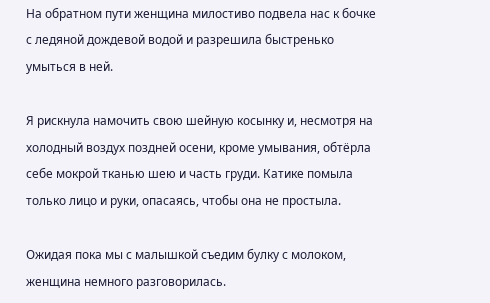На обратном пути женщина милостиво подвела нас к бочке с ледяной дождевой водой и разрешила быстренько умыться в ней.

Я рискнула намочить свою шейную косынку и, несмотря на холодный воздух поздней осени, кроме умывания, обтёрла себе мокрой тканью шею и часть груди. Катике помыла только лицо и руки, опасаясь, чтобы она не простыла.

Ожидая пока мы с малышкой съедим булку с молоком, женщина немного разговорилась.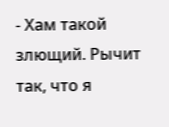- Хам такой злющий. Рычит так, что я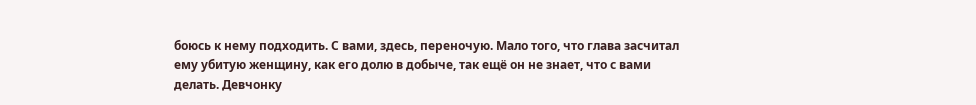боюсь к нему подходить. С вами, здесь, переночую. Мало того, что глава засчитал ему убитую женщину, как его долю в добыче, так ещё он не знает, что с вами делать. Девчонку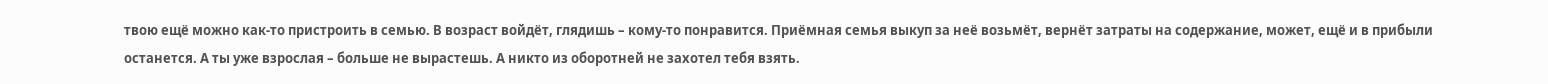твою ещё можно как-то пристроить в семью. В возраст войдёт, глядишь – кому-то понравится. Приёмная семья выкуп за неё возьмёт, вернёт затраты на содержание, может, ещё и в прибыли останется. А ты уже взрослая – больше не вырастешь. А никто из оборотней не захотел тебя взять.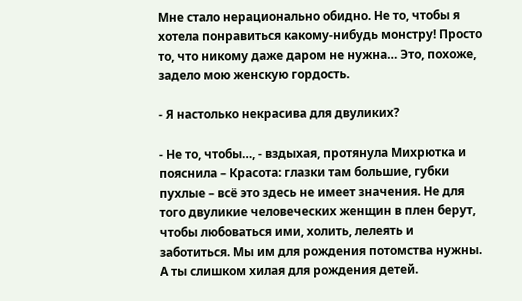Мне стало нерационально обидно. Не то, чтобы я хотела понравиться какому-нибудь монстру! Просто то, что никому даже даром не нужна… Это, похоже, задело мою женскую гордость.

- Я настолько некрасива для двуликих?

- Не то, чтобы…, - вздыхая, протянула Михрютка и пояснила – Красота: глазки там большие, губки пухлые – всё это здесь не имеет значения. Не для того двуликие человеческих женщин в плен берут, чтобы любоваться ими, холить, лелеять и заботиться. Мы им для рождения потомства нужны. А ты слишком хилая для рождения детей.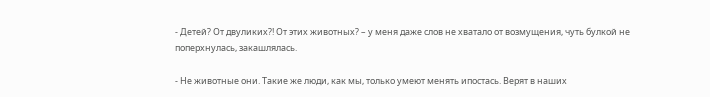- Детей? От двуликих?! От этих животных? – у меня даже слов не хватало от возмущения, чуть булкой не поперхнулась, закашлялась.

- Не животные они. Такие же люди, как мы, только умеют менять ипостась. Верят в наших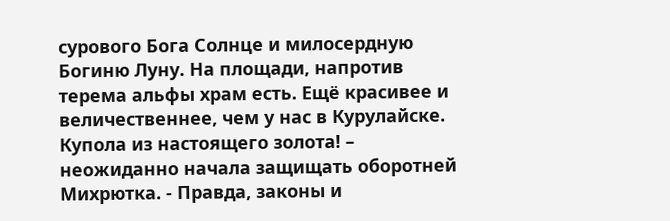сурового Бога Солнце и милосердную Богиню Луну. На площади, напротив терема альфы храм есть. Ещё красивее и величественнее, чем у нас в Курулайске. Купола из настоящего золота! – неожиданно начала защищать оборотней Михрютка. - Правда, законы и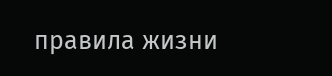правила жизни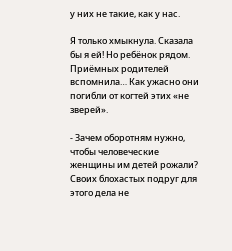у них не такие, как у нас.

Я только хмыкнула. Сказала бы я ей! Но ребёнок рядом. Приёмных родителей вспомнила… Как ужасно они погибли от когтей этих «не зверей».

- Зачем оборотням нужно, чтобы человеческие женщины им детей рожали? Своих блохастых подруг для этого дела не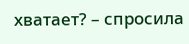хватает? – спросила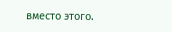вместо этого.